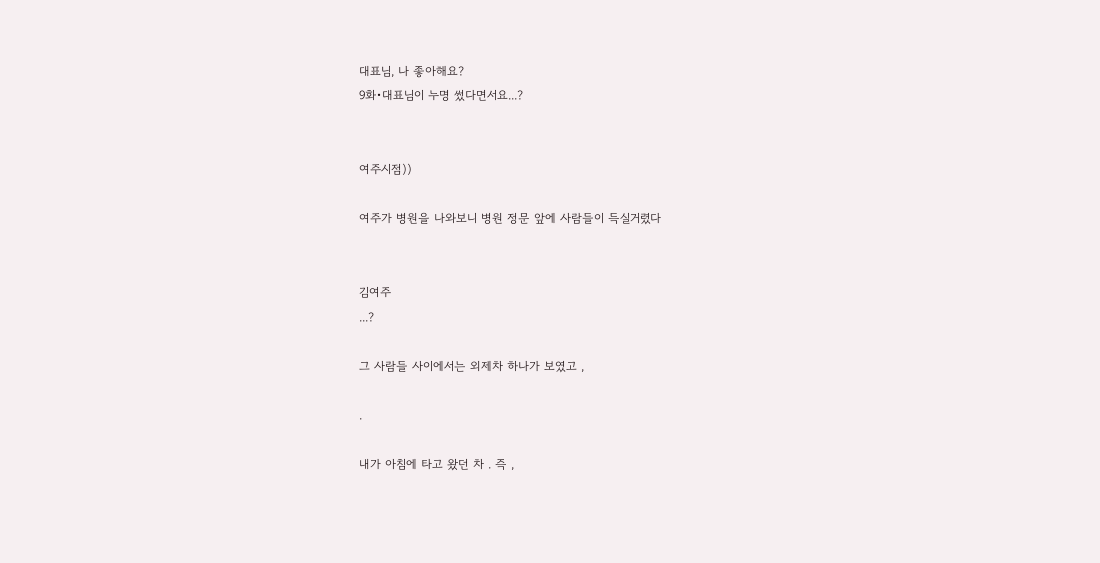대표님, 나 좋아해요?
9화•대표님이 누명 썼다면서요...?


여주시점))

여주가 병원을 나와보니 병원 정문 앞에 사람들이 득실거렸다


김여주
...?

그 사람들 사이에서는 외제차 하나가 보였고 ,

.

내가 아침에 타고 왔던 차 . 즉 ,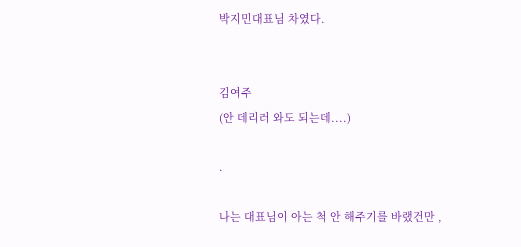박지민대표님 차였다.


김여주
(안 데리러 와도 되는데....)

.

나는 대표님이 아는 척 안 해주기를 바랬건만 ,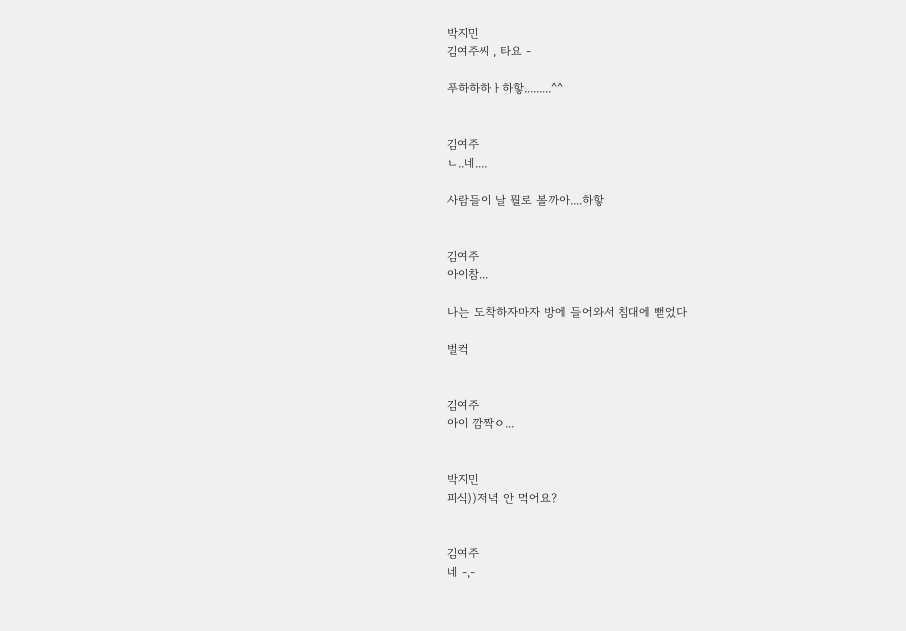박지민
김여주씨 , 타요 -

푸하하하ㅏ하핳.........^^


김여주
ㄴ..네....

사람들이 날 뭘로 볼까아....하핳


김여주
아이참...

나는 도착하자마자 방에 들어와서 침대에 뻗었다

벌컥


김여주
아이 깜짝ㅇ...


박지민
피식))저녁 안 먹어요?


김여주
네 -,-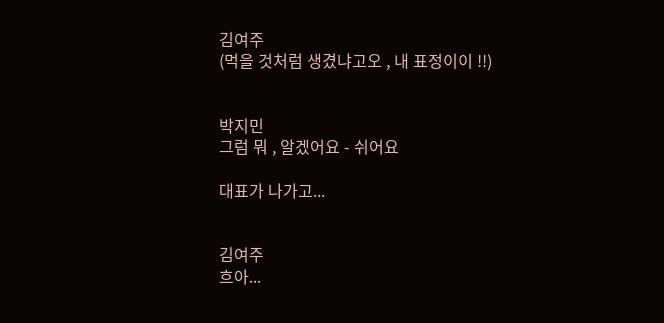김여주
(먹을 것처럼 생겼냐고오 , 내 표정이이 !!)


박지민
그럼 뭐 , 알겠어요 - 쉬어요

대표가 나가고...


김여주
흐아...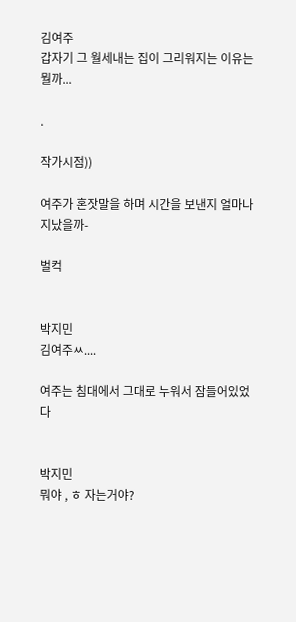김여주
갑자기 그 월세내는 집이 그리워지는 이유는 뭘까...

.

작가시점))

여주가 혼잣말을 하며 시간을 보낸지 얼마나 지났을까-

벌컥


박지민
김여주ㅆ....

여주는 침대에서 그대로 누워서 잠들어있었다


박지민
뭐야 , ㅎ 자는거야?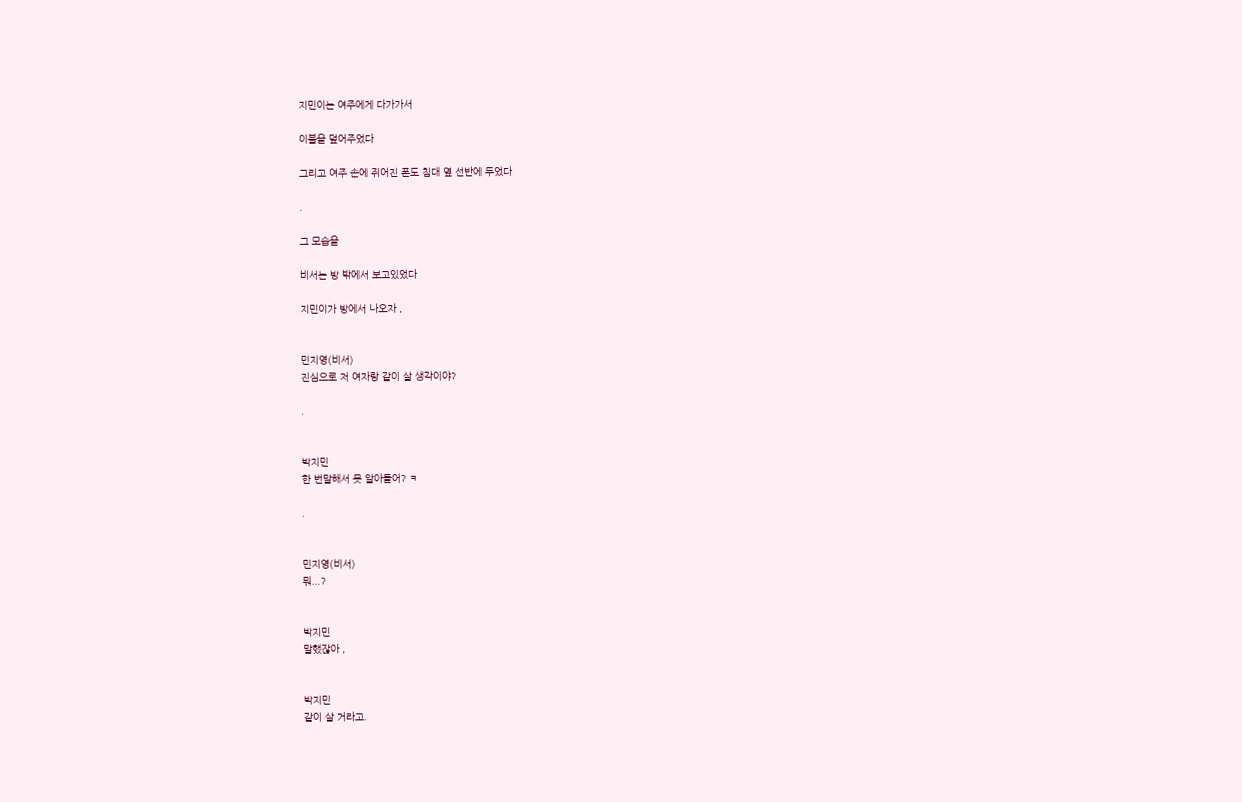지민이는 여주에게 다가가서

이불을 덮어주었다

그리고 여주 손에 쥐어진 폰도 침대 옆 선반에 두었다

.

그 모습을

비서는 방 밖에서 보고있었다

지민이가 방에서 나오자 ,


민지영(비서)
진심으로 저 여자랑 같이 살 생각이야?

.


박지민
한 번말해서 못 알아들어? ㅋ

.


민지영(비서)
뭐...?


박지민
말했잖아 ,


박지민
같이 살 거라고.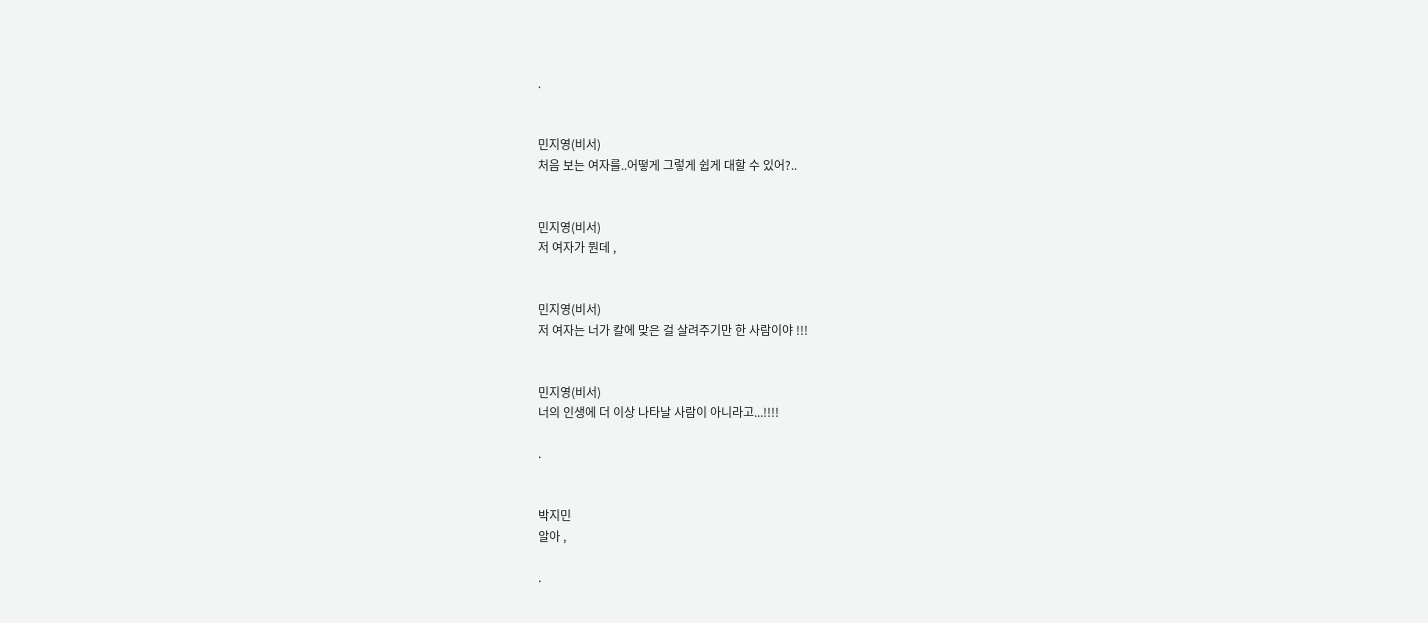.


민지영(비서)
처음 보는 여자를..어떻게 그렇게 쉽게 대할 수 있어?..


민지영(비서)
저 여자가 뭔데 ,


민지영(비서)
저 여자는 너가 칼에 맞은 걸 살려주기만 한 사람이야 !!!


민지영(비서)
너의 인생에 더 이상 나타날 사람이 아니라고...!!!!

.


박지민
알아 ,

.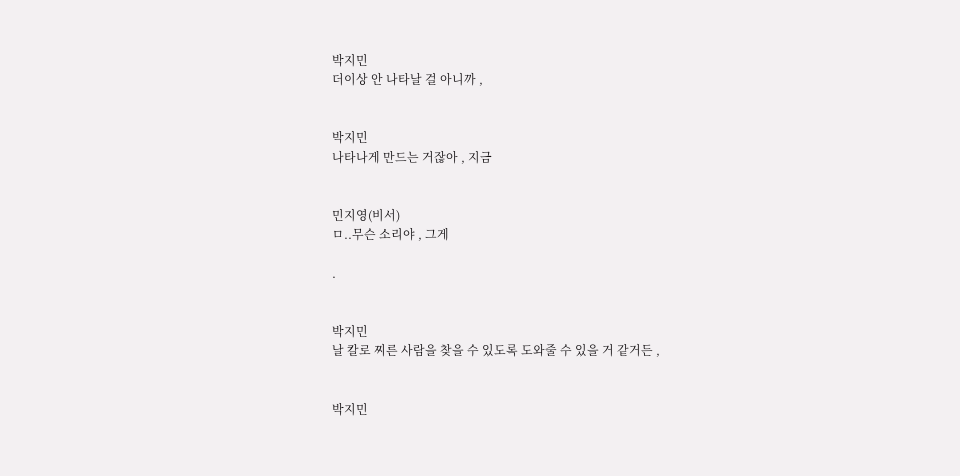박지민
더이상 안 나타날 걸 아니까 ,


박지민
나타나게 만드는 거잖아 , 지금


민지영(비서)
ㅁ..무슨 소리야 , 그게

.


박지민
날 칼로 찌른 사람을 찾을 수 있도록 도와줄 수 있을 거 같거든 ,


박지민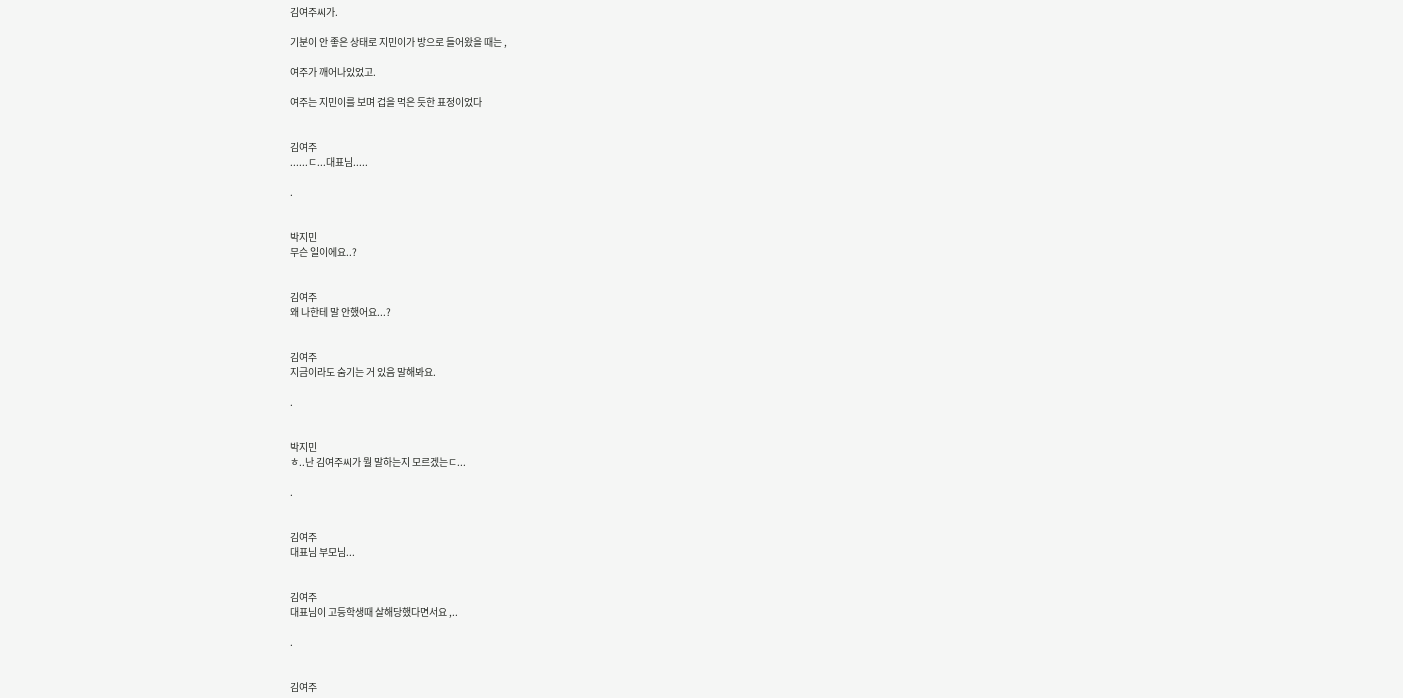김여주씨가.

기분이 안 좋은 상태로 지민이가 방으로 들어왔을 때는 ,

여주가 깨어나있었고.

여주는 지민이를 보며 겁을 먹은 듯한 표정이었다


김여주
......ㄷ...대표님.....

.


박지민
무슨 일이에요..?


김여주
왜 나한테 말 안했어요...?


김여주
지금이라도 숨기는 거 있음 말해봐요.

.


박지민
ㅎ..난 김여주씨가 뭘 말하는지 모르겠는ㄷ...

.


김여주
대표님 부모님...


김여주
대표님이 고등학생때 살해당했다면서요 ,..

.


김여주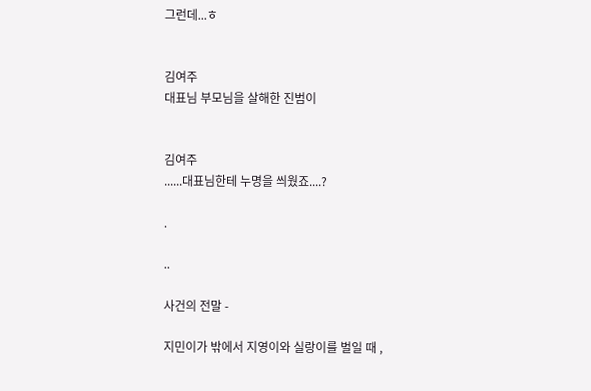그런데...ㅎ


김여주
대표님 부모님을 살해한 진범이


김여주
......대표님한테 누명을 씌웠죠....?

.

..

사건의 전말 -

지민이가 밖에서 지영이와 실랑이를 벌일 때 ,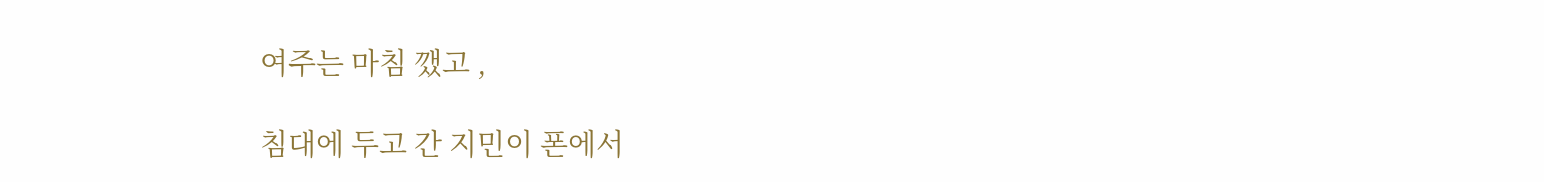여주는 마침 깼고 ,

침대에 두고 간 지민이 폰에서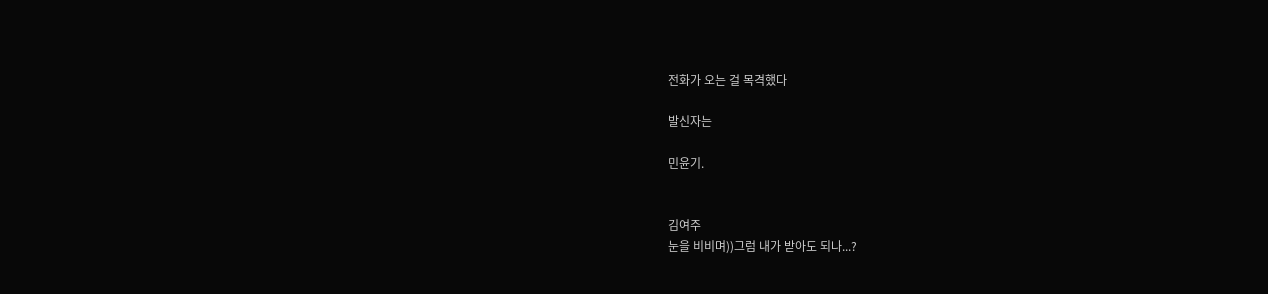전화가 오는 걸 목격했다

발신자는

민윤기.


김여주
눈을 비비며))그럼 내가 받아도 되나...?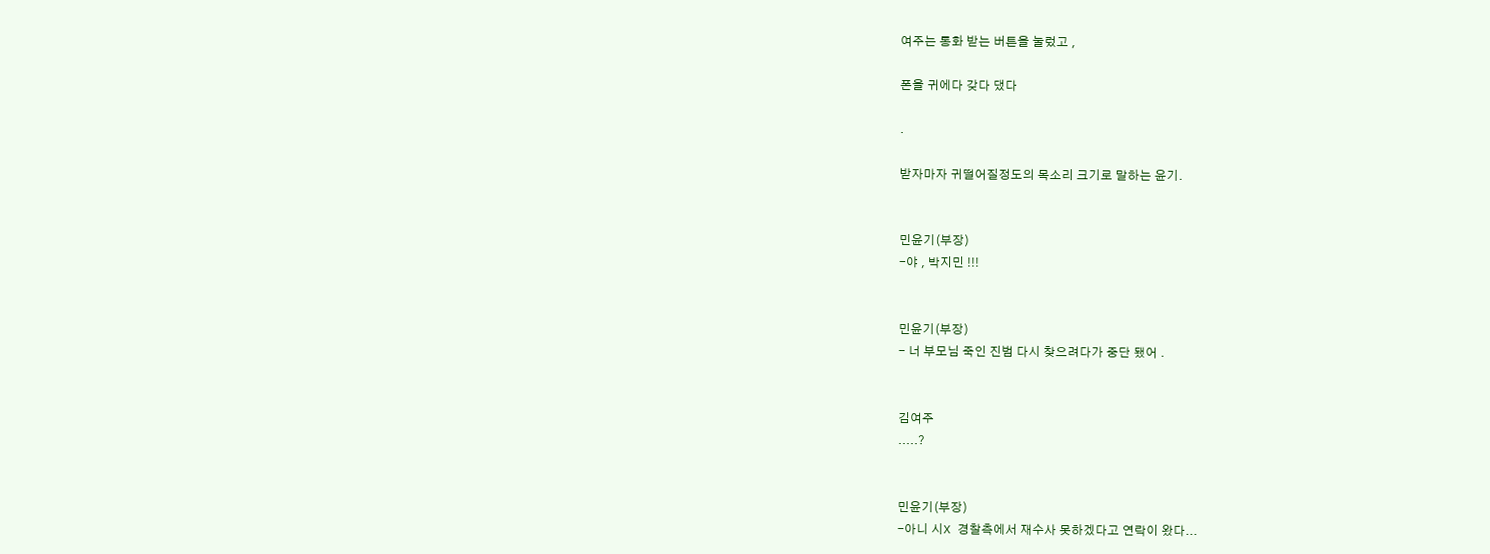여주는 통화 받는 버튼을 눌렀고 ,

폰을 귀에다 갖다 댔다

.

받자마자 귀떨어질정도의 목소리 크기로 말하는 윤기.


민윤기(부장)
-야 , 박지민 !!!


민윤기(부장)
- 너 부모님 죽인 진범 다시 찾으려다가 중단 됐어 .


김여주
.....?


민윤기(부장)
-아니 시X 경찰측에서 재수사 못하겠다고 연락이 왔다...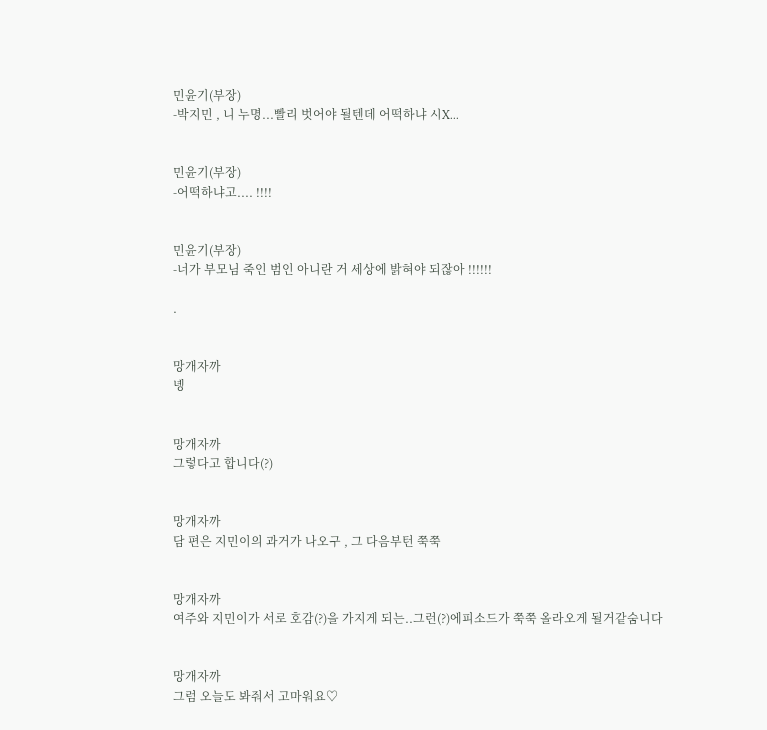민윤기(부장)
-박지민 , 니 누명...빨리 벗어야 될텐데 어떡하냐 시X...


민윤기(부장)
-어떡하냐고.... !!!!


민윤기(부장)
-너가 부모님 죽인 범인 아니란 거 세상에 밝혀야 되잖아 !!!!!!

.


망개자까
녱


망개자까
그렇다고 합니다(?)


망개자까
담 편은 지민이의 과거가 나오구 , 그 다음부턴 쭉쭉


망개자까
여주와 지민이가 서로 호감(?)을 가지게 되는..그런(?)에피소드가 쭉쭉 올라오게 될거같숨니다


망개자까
그럼 오늘도 봐줘서 고마워요♡